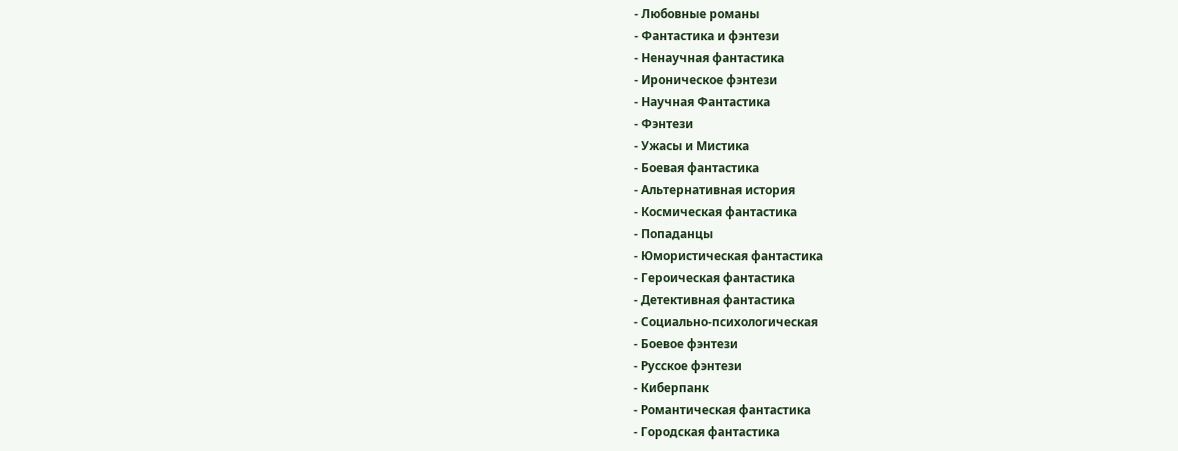- Любовные романы
- Фантастика и фэнтези
- Ненаучная фантастика
- Ироническое фэнтези
- Научная Фантастика
- Фэнтези
- Ужасы и Мистика
- Боевая фантастика
- Альтернативная история
- Космическая фантастика
- Попаданцы
- Юмористическая фантастика
- Героическая фантастика
- Детективная фантастика
- Социально-психологическая
- Боевое фэнтези
- Русское фэнтези
- Киберпанк
- Романтическая фантастика
- Городская фантастика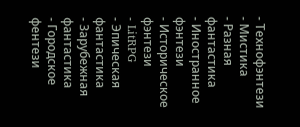- Технофэнтези
- Мистика
- Разная фантастика
- Иностранное фэнтези
- Историческое фэнтези
- LitRPG
- Эпическая фантастика
- Зарубежная фантастика
- Городское фентези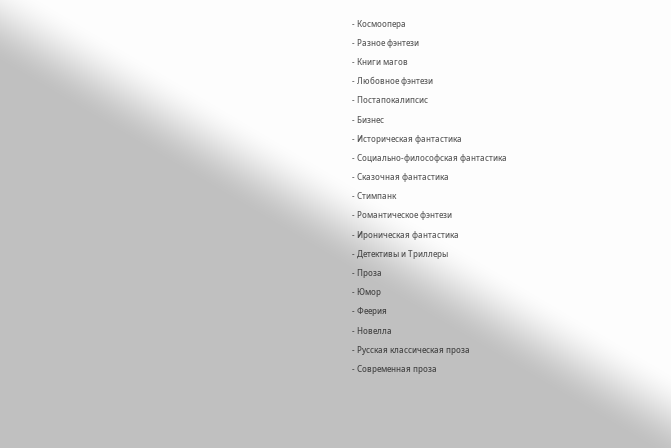- Космоопера
- Разное фэнтези
- Книги магов
- Любовное фэнтези
- Постапокалипсис
- Бизнес
- Историческая фантастика
- Социально-философская фантастика
- Сказочная фантастика
- Стимпанк
- Романтическое фэнтези
- Ироническая фантастика
- Детективы и Триллеры
- Проза
- Юмор
- Феерия
- Новелла
- Русская классическая проза
- Современная проза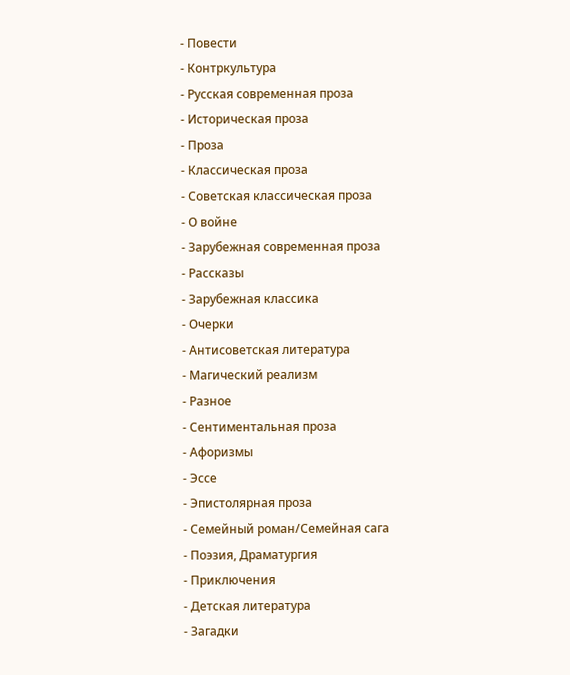- Повести
- Контркультура
- Русская современная проза
- Историческая проза
- Проза
- Классическая проза
- Советская классическая проза
- О войне
- Зарубежная современная проза
- Рассказы
- Зарубежная классика
- Очерки
- Антисоветская литература
- Магический реализм
- Разное
- Сентиментальная проза
- Афоризмы
- Эссе
- Эпистолярная проза
- Семейный роман/Семейная сага
- Поэзия, Драматургия
- Приключения
- Детская литература
- Загадки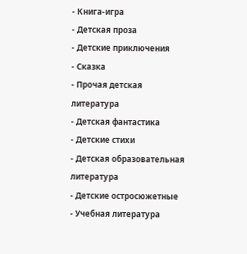- Книга-игра
- Детская проза
- Детские приключения
- Сказка
- Прочая детская литература
- Детская фантастика
- Детские стихи
- Детская образовательная литература
- Детские остросюжетные
- Учебная литература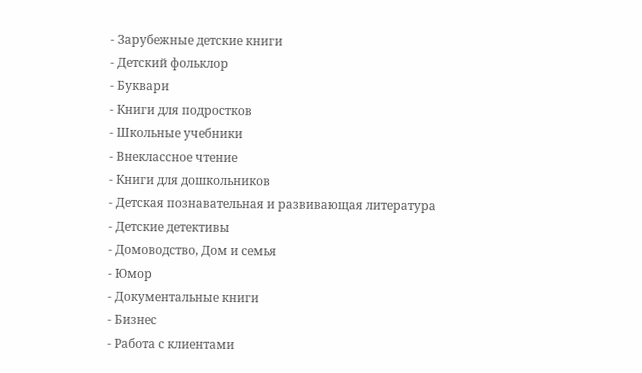- Зарубежные детские книги
- Детский фольклор
- Буквари
- Книги для подростков
- Школьные учебники
- Внеклассное чтение
- Книги для дошкольников
- Детская познавательная и развивающая литература
- Детские детективы
- Домоводство, Дом и семья
- Юмор
- Документальные книги
- Бизнес
- Работа с клиентами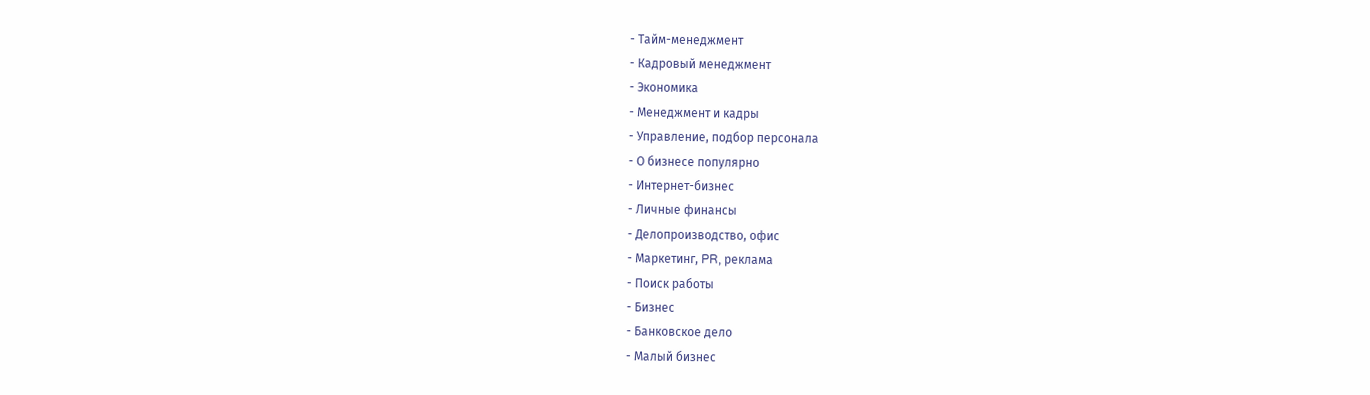- Тайм-менеджмент
- Кадровый менеджмент
- Экономика
- Менеджмент и кадры
- Управление, подбор персонала
- О бизнесе популярно
- Интернет-бизнес
- Личные финансы
- Делопроизводство, офис
- Маркетинг, PR, реклама
- Поиск работы
- Бизнес
- Банковское дело
- Малый бизнес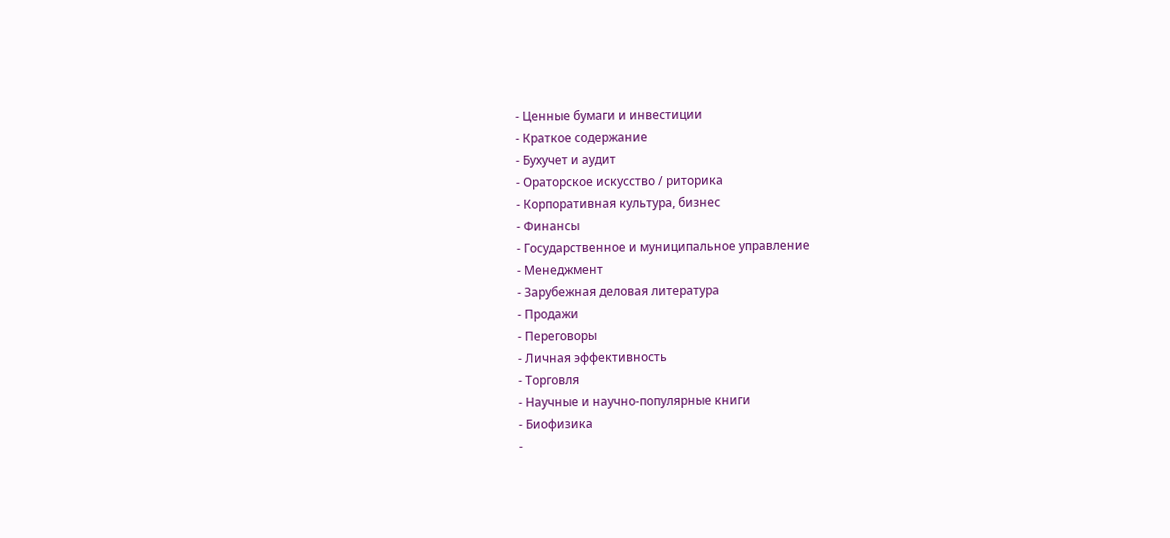- Ценные бумаги и инвестиции
- Краткое содержание
- Бухучет и аудит
- Ораторское искусство / риторика
- Корпоративная культура, бизнес
- Финансы
- Государственное и муниципальное управление
- Менеджмент
- Зарубежная деловая литература
- Продажи
- Переговоры
- Личная эффективность
- Торговля
- Научные и научно-популярные книги
- Биофизика
-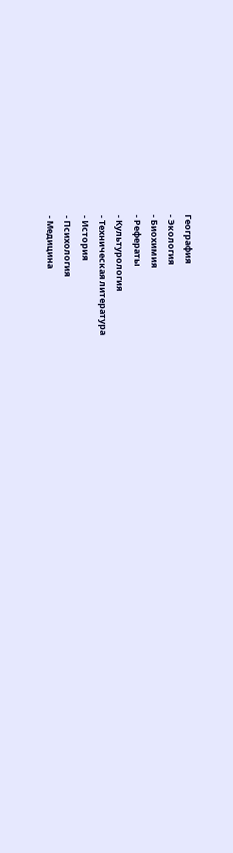География
- Экология
- Биохимия
- Рефераты
- Культурология
- Техническая литература
- История
- Психология
- Медицина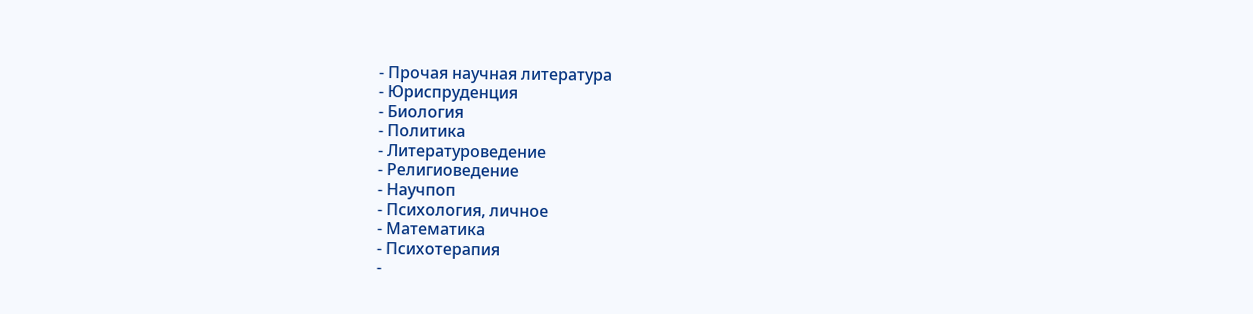- Прочая научная литература
- Юриспруденция
- Биология
- Политика
- Литературоведение
- Религиоведение
- Научпоп
- Психология, личное
- Математика
- Психотерапия
-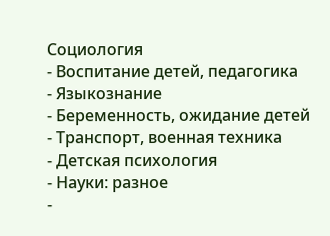Социология
- Воспитание детей, педагогика
- Языкознание
- Беременность, ожидание детей
- Транспорт, военная техника
- Детская психология
- Науки: разное
-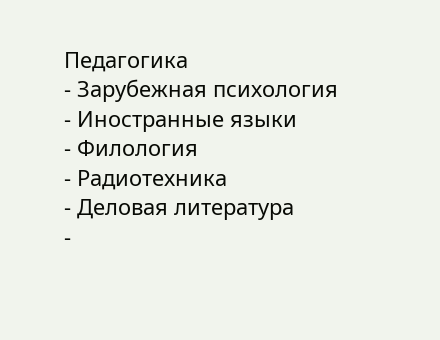Педагогика
- Зарубежная психология
- Иностранные языки
- Филология
- Радиотехника
- Деловая литература
-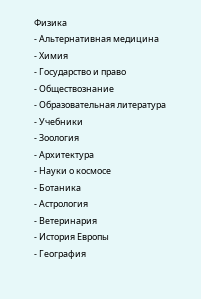Физика
- Альтернативная медицина
- Химия
- Государство и право
- Обществознание
- Образовательная литература
- Учебники
- Зоология
- Архитектура
- Науки о космосе
- Ботаника
- Астрология
- Ветеринария
- История Европы
- География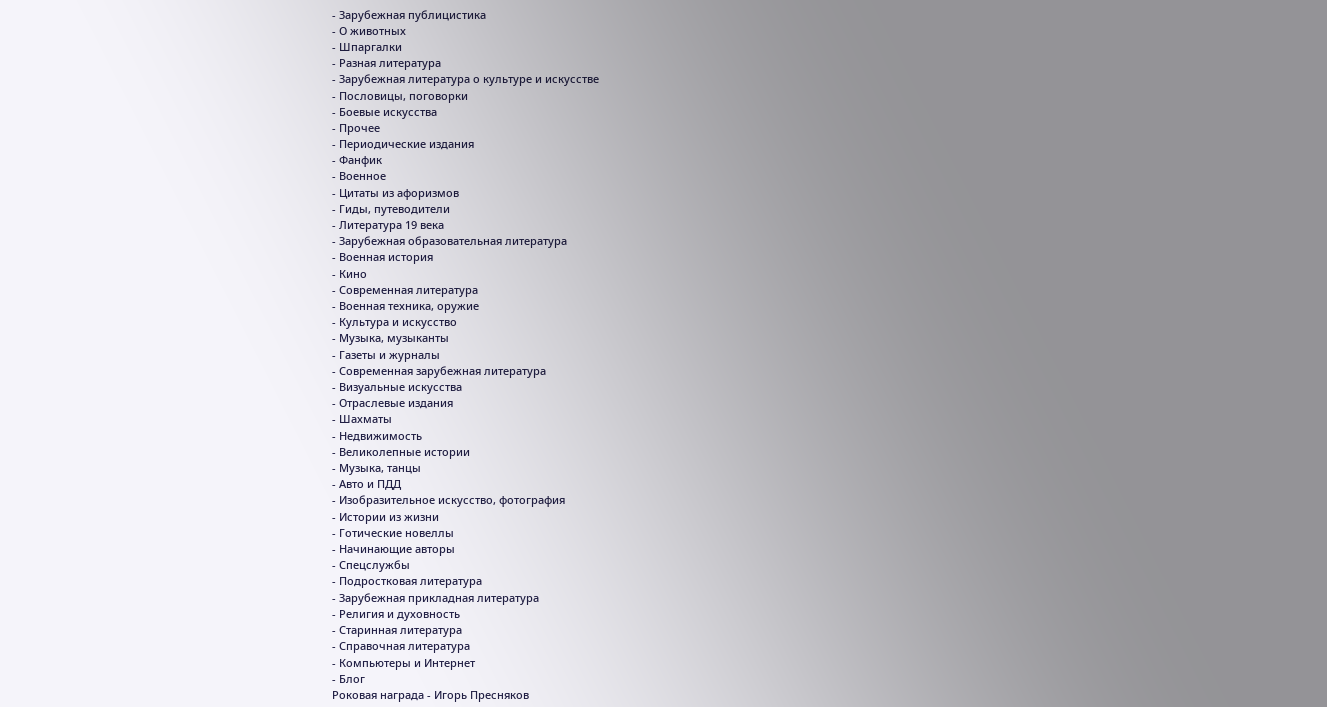- Зарубежная публицистика
- О животных
- Шпаргалки
- Разная литература
- Зарубежная литература о культуре и искусстве
- Пословицы, поговорки
- Боевые искусства
- Прочее
- Периодические издания
- Фанфик
- Военное
- Цитаты из афоризмов
- Гиды, путеводители
- Литература 19 века
- Зарубежная образовательная литература
- Военная история
- Кино
- Современная литература
- Военная техника, оружие
- Культура и искусство
- Музыка, музыканты
- Газеты и журналы
- Современная зарубежная литература
- Визуальные искусства
- Отраслевые издания
- Шахматы
- Недвижимость
- Великолепные истории
- Музыка, танцы
- Авто и ПДД
- Изобразительное искусство, фотография
- Истории из жизни
- Готические новеллы
- Начинающие авторы
- Спецслужбы
- Подростковая литература
- Зарубежная прикладная литература
- Религия и духовность
- Старинная литература
- Справочная литература
- Компьютеры и Интернет
- Блог
Роковая награда - Игорь Пресняков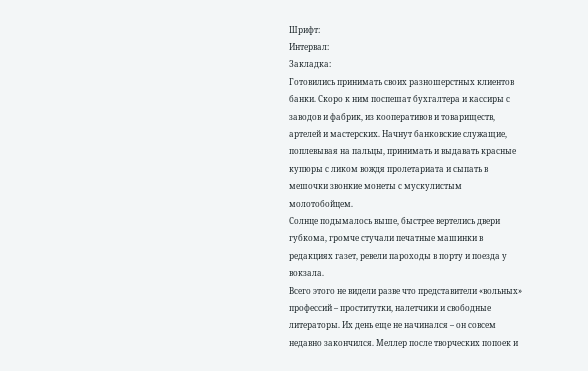Шрифт:
Интервал:
Закладка:
Готовились принимать своих разношерстных клиентов банки. Скоро к ним поспешат бухгалтера и кассиры с заводов и фабрик, из кооперативов и товариществ, артелей и мастерских. Начнут банковские служащие, поплевывая на пальцы, принимать и выдавать красные купюры с ликом вождя пролетариата и сыпать в мешочки звонкие монеты с мускулистым молотобойцем.
Солнце подымалось выше, быстрее вертелись двери губкома, громче стучали печатные машинки в редакциях газет, ревели пароходы в порту и поезда у вокзала.
Всего этого не видели разве что представители «вольных» профессий – проститутки, налетчики и свободные литераторы. Их день еще не начинался – он совсем недавно закончился. Меллер после творческих попоек и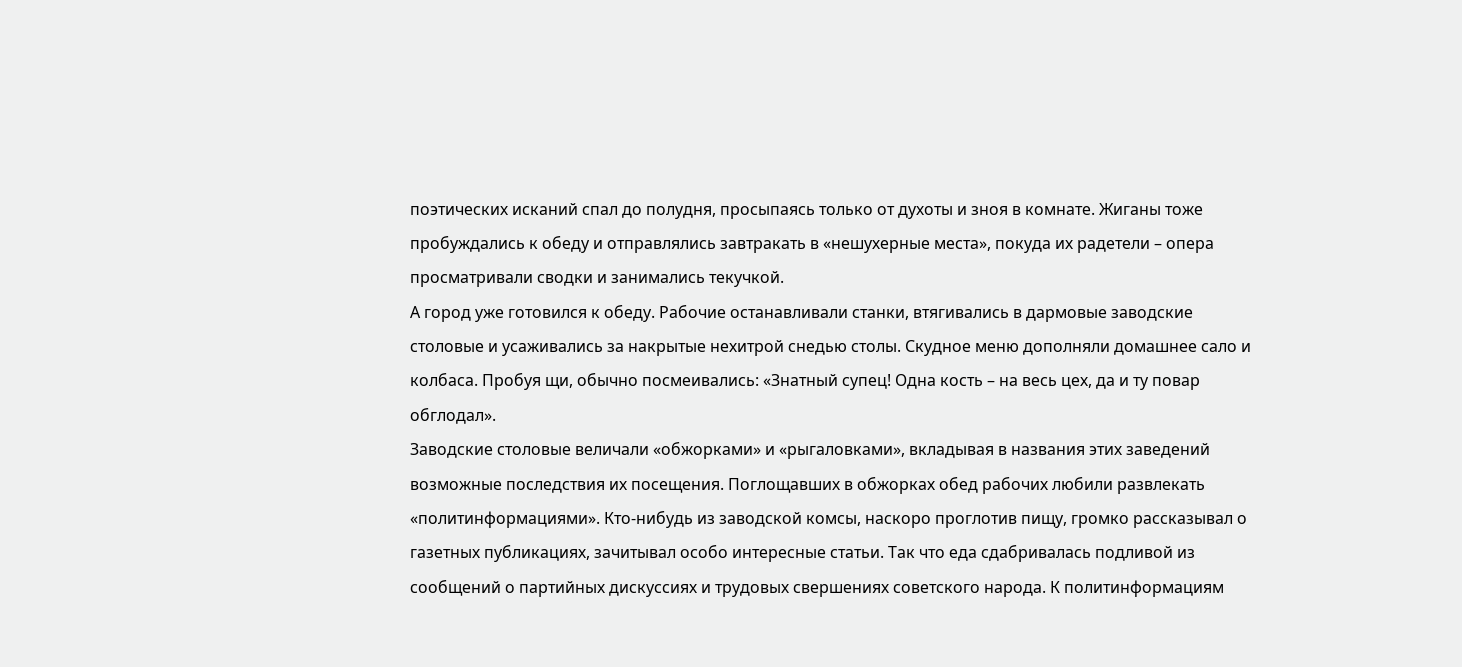поэтических исканий спал до полудня, просыпаясь только от духоты и зноя в комнате. Жиганы тоже пробуждались к обеду и отправлялись завтракать в «нешухерные места», покуда их радетели – опера просматривали сводки и занимались текучкой.
А город уже готовился к обеду. Рабочие останавливали станки, втягивались в дармовые заводские столовые и усаживались за накрытые нехитрой снедью столы. Скудное меню дополняли домашнее сало и колбаса. Пробуя щи, обычно посмеивались: «Знатный супец! Одна кость – на весь цех, да и ту повар обглодал».
Заводские столовые величали «обжорками» и «рыгаловками», вкладывая в названия этих заведений возможные последствия их посещения. Поглощавших в обжорках обед рабочих любили развлекать «политинформациями». Кто-нибудь из заводской комсы, наскоро проглотив пищу, громко рассказывал о газетных публикациях, зачитывал особо интересные статьи. Так что еда сдабривалась подливой из сообщений о партийных дискуссиях и трудовых свершениях советского народа. К политинформациям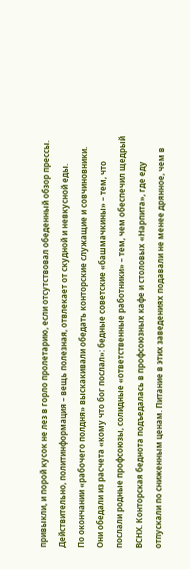привыкли, и порой кусок не лез в горло пролетарию, если отсутствовал обеденный обзор прессы. Действительно, политинформация – вещь полезная, отвлекает от скудной и невкусной еды.
По окончании «рабочего полдня» выскакивали обедать конторские служащие и совчиновники. Они обедали из расчета «кому что бог послал»: бедные советские «башмачкины» – тем, что послали родные профсоюзы, солидные «ответственные работники» – тем, чем обеспечил щедрый ВСНХ. Конторская беднота подъедалась в профсоюзных кафе и столовых «Нарпита», где еду отпускали по сниженным ценам. Питание в этих заведениях подавали не менее дрянное, чем в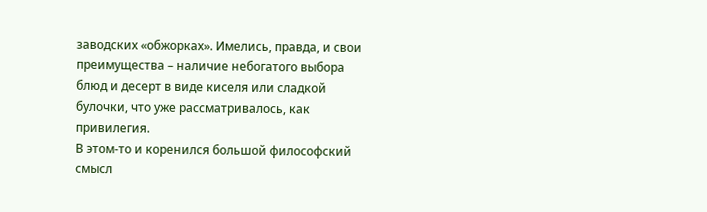заводских «обжорках». Имелись, правда, и свои преимущества – наличие небогатого выбора блюд и десерт в виде киселя или сладкой булочки, что уже рассматривалось, как привилегия.
В этом-то и коренился большой философский смысл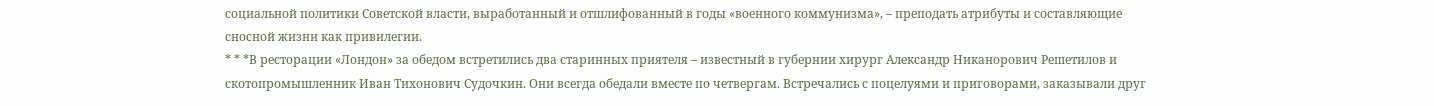социальной политики Советской власти, выработанный и отшлифованный в годы «военного коммунизма», – преподать атрибуты и составляющие сносной жизни как привилегии.
* * *В ресторации «Лондон» за обедом встретились два старинных приятеля – известный в губернии хирург Александр Никанорович Решетилов и скотопромышленник Иван Тихонович Судочкин. Они всегда обедали вместе по четвергам. Встречались с поцелуями и приговорами, заказывали друг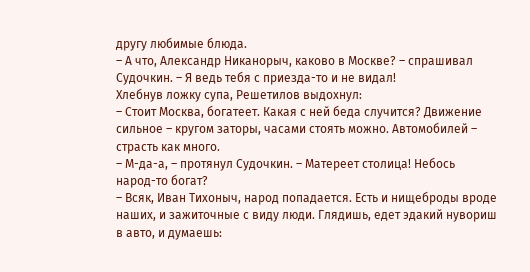другу любимые блюда.
– А что, Александр Никанорыч, каково в Москве? – спрашивал Судочкин. – Я ведь тебя с приезда-то и не видал!
Хлебнув ложку супа, Решетилов выдохнул:
– Стоит Москва, богатеет. Какая с ней беда случится? Движение сильное – кругом заторы, часами стоять можно. Автомобилей – страсть как много.
– М-да-а, – протянул Судочкин. – Матереет столица! Небось народ-то богат?
– Всяк, Иван Тихоныч, народ попадается. Есть и нищеброды вроде наших, и зажиточные с виду люди. Глядишь, едет эдакий нувориш в авто, и думаешь: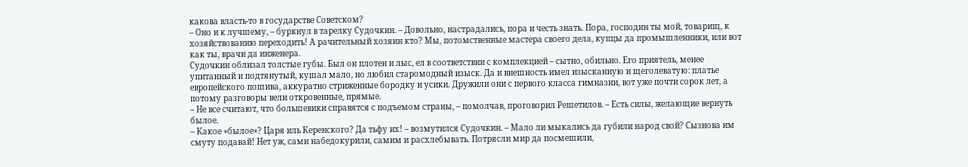какова власть-то в государстве Советском?
– Оно и к лучшему, – буркнул в тарелку Судочкин. – Довольно, настрадались, пора и честь знать. Пора, господин ты мой, товарищ, к хозяйствованию переходить! А рачительный хозяин кто? Мы, потомственные мастера своего дела, купцы да промышленники, или вот как ты, врачи да инженера.
Судочкин облизал толстые губы. Был он плотен и лыс, ел в соответствии с комплекцией – сытно, обильно. Его приятель, менее упитанный и подтянутый, кушал мало, но любил старомодный изыск. Да и внешность имел изысканную и щеголеватую: платье европейского пошива, аккуратно стриженные бородку и усики. Дружили они с первого класса гимназии, вот уже почти сорок лет, а потому разговоры вели откровенные, прямые.
– Не все считают, что большевики справятся с подъемом страны, – помолчав, проговорил Решетилов. – Есть силы, желающие вернуть былое.
– Какое «былое»? Царя иль Керенского? Да тьфу их! – возмутился Судочкин. – Мало ли мыкались да губили народ свой? Сызнова им смуту подавай! Нет уж, сами набедокурили, самим и расхлебывать. Потрясли мир да посмешили,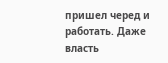пришел черед и работать. Даже власть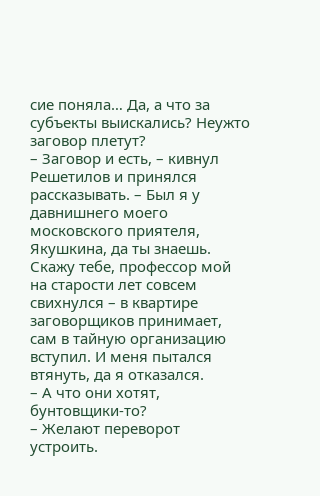сие поняла… Да, а что за субъекты выискались? Неужто заговор плетут?
– Заговор и есть, – кивнул Решетилов и принялся рассказывать. – Был я у давнишнего моего московского приятеля, Якушкина, да ты знаешь. Скажу тебе, профессор мой на старости лет совсем свихнулся – в квартире заговорщиков принимает, сам в тайную организацию вступил. И меня пытался втянуть, да я отказался.
– А что они хотят, бунтовщики-то?
– Желают переворот устроить.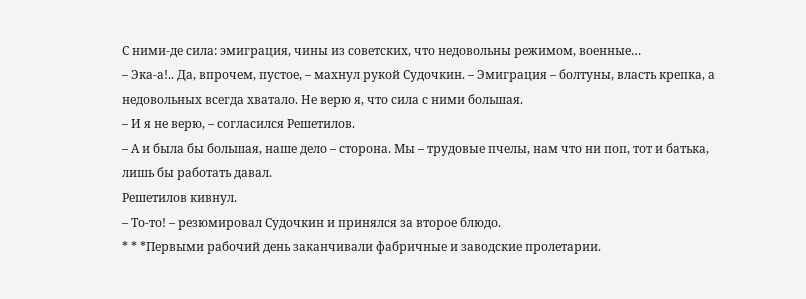С ними-де сила: эмиграция, чины из советских, что недовольны режимом, военные…
– Эка-а!.. Да, впрочем, пустое, – махнул рукой Судочкин. – Эмиграция – болтуны, власть крепка, а недовольных всегда хватало. Не верю я, что сила с ними большая.
– И я не верю, – согласился Решетилов.
– А и была бы большая, наше дело – сторона. Мы – трудовые пчелы, нам что ни поп, тот и батька, лишь бы работать давал.
Решетилов кивнул.
– То-то! – резюмировал Судочкин и принялся за второе блюдо.
* * *Первыми рабочий день заканчивали фабричные и заводские пролетарии.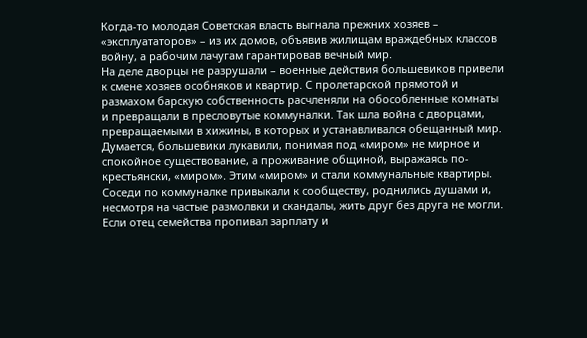Когда-то молодая Советская власть выгнала прежних хозяев – «эксплуататоров» – из их домов, объявив жилищам враждебных классов войну, а рабочим лачугам гарантировав вечный мир.
На деле дворцы не разрушали – военные действия большевиков привели к смене хозяев особняков и квартир. С пролетарской прямотой и размахом барскую собственность расчленяли на обособленные комнаты и превращали в пресловутые коммуналки. Так шла война с дворцами, превращаемыми в хижины, в которых и устанавливался обещанный мир.
Думается, большевики лукавили, понимая под «миром» не мирное и спокойное существование, а проживание общиной, выражаясь по-крестьянски, «миром». Этим «миром» и стали коммунальные квартиры.
Соседи по коммуналке привыкали к сообществу, роднились душами и, несмотря на частые размолвки и скандалы, жить друг без друга не могли. Если отец семейства пропивал зарплату и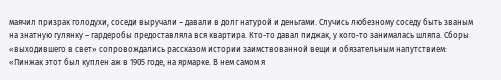маячил призрак голодухи, соседи выручали – давали в долг натурой и деньгами. Случись любезному соседу быть званым на знатную гулянку – гардеробы предоставляла вся квартира. Кто-то давал пиджак, у кого-то занималась шляпа. Сборы «выходившего в свет» сопровождались рассказом истории заимствованной вещи и обязательным напутствием: «Пинжак этот был куплен аж в 1905 годе, на ярмарке. В нем самом я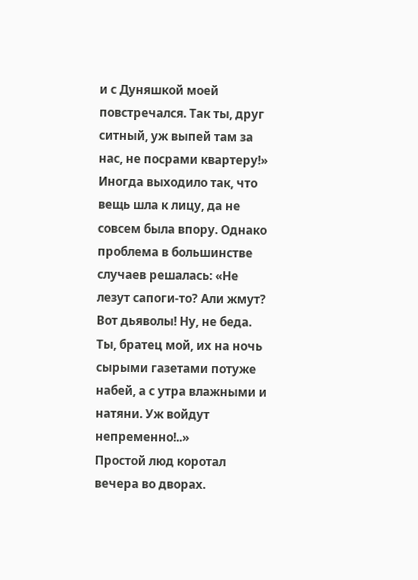и с Дуняшкой моей повстречался. Так ты, друг ситный, уж выпей там за нас, не посрами квартеру!»
Иногда выходило так, что вещь шла к лицу, да не совсем была впору. Однако проблема в большинстве случаев решалась: «Не лезут сапоги-то? Али жмут? Вот дьяволы! Ну, не беда. Ты, братец мой, их на ночь сырыми газетами потуже набей, а с утра влажными и натяни. Уж войдут непременно!..»
Простой люд коротал вечера во дворах.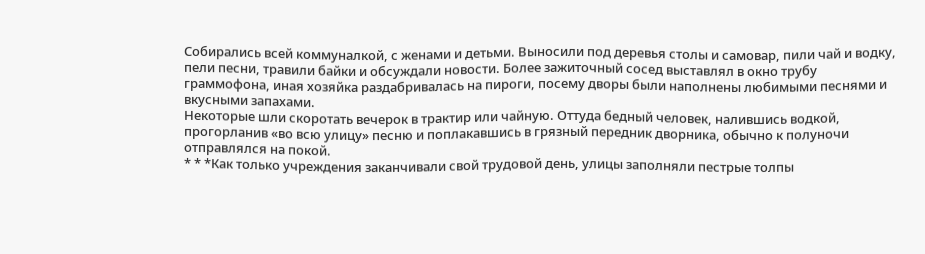Собирались всей коммуналкой, с женами и детьми. Выносили под деревья столы и самовар, пили чай и водку, пели песни, травили байки и обсуждали новости. Более зажиточный сосед выставлял в окно трубу граммофона, иная хозяйка раздабривалась на пироги, посему дворы были наполнены любимыми песнями и вкусными запахами.
Некоторые шли скоротать вечерок в трактир или чайную. Оттуда бедный человек, налившись водкой, прогорланив «во всю улицу» песню и поплакавшись в грязный передник дворника, обычно к полуночи отправлялся на покой.
* * *Как только учреждения заканчивали свой трудовой день, улицы заполняли пестрые толпы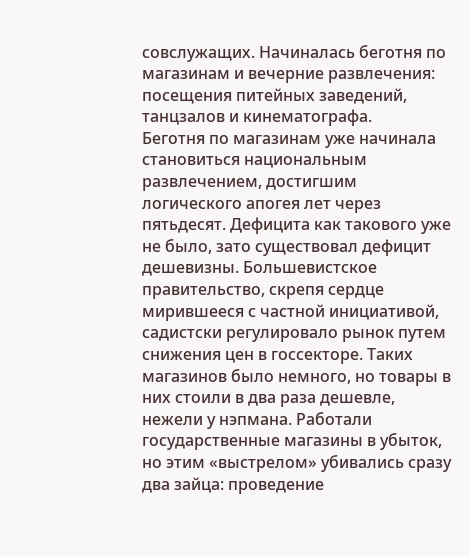совслужащих. Начиналась беготня по магазинам и вечерние развлечения: посещения питейных заведений, танцзалов и кинематографа.
Беготня по магазинам уже начинала становиться национальным развлечением, достигшим логического апогея лет через пятьдесят. Дефицита как такового уже не было, зато существовал дефицит дешевизны. Большевистское правительство, скрепя сердце мирившееся с частной инициативой, садистски регулировало рынок путем снижения цен в госсекторе. Таких магазинов было немного, но товары в них стоили в два раза дешевле, нежели у нэпмана. Работали государственные магазины в убыток, но этим «выстрелом» убивались сразу два зайца: проведение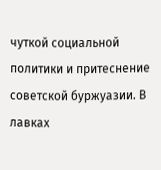чуткой социальной политики и притеснение советской буржуазии. В лавках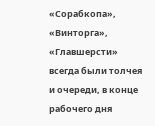«Сорабкопа», «Винторга», «Главшерсти» всегда были толчея и очереди, в конце рабочего дня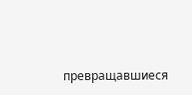превращавшиеся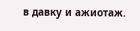в давку и ажиотаж.